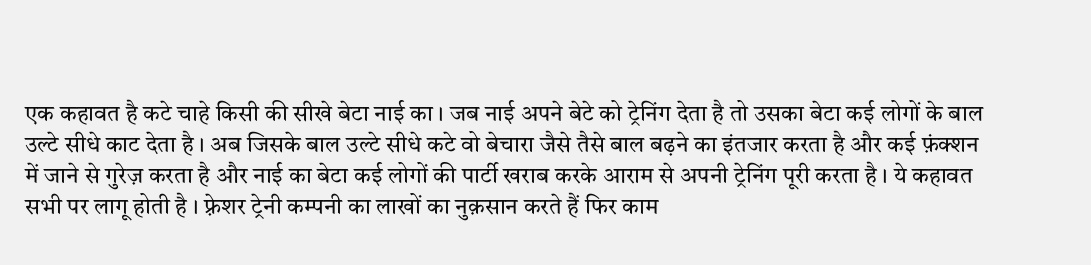एक कहावत है कटे चाहे किसी की सीखे बेटा नाई का । जब नाई अपने बेटे को ट्रेनिंग देता है तो उसका बेटा कई लोगों के बाल उल्टे सीधे काट देता है । अब जिसके बाल उल्टे सीधे कटे वो बेचारा जैसे तैसे बाल बढ़ने का इंतजार करता है और कई फ़ंक्शन में जाने से गुरेज़ करता है और नाई का बेटा कई लोगों की पार्टी खराब करके आराम से अपनी ट्रेनिंग पूरी करता है । ये कहावत सभी पर लागू होती है । फ़्रेशर ट्रेनी कम्पनी का लाखों का नुक़सान करते हैं फिर काम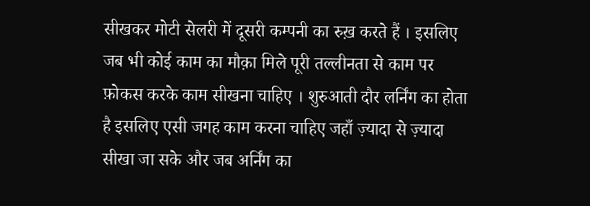सीखकर मोटी सेलरी में दूसरी कम्पनी का रुख़ करते हैं । इसलिए जब भी कोई काम का मौक़ा मिले पूरी तल्लीनता से काम पर फ़ोकस करके काम सीखना चाहिए । शुरुआती दौर लर्निंग का होता है इसलिए एसी जगह काम करना चाहिए जहाँ ज़्यादा से ज़्यादा सीखा जा सके और जब अर्निंग का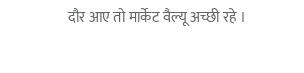दौर आए तो मार्केट वैल्यू अच्छी रहे ।